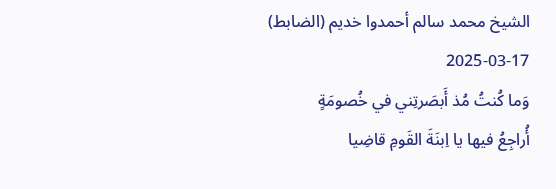الشيخ محمد سالم أحمدوا خديم (الضابط)
2025-03-17
وَما كُنتُ مُذ أَبصَرتِني في خُصومَةٍ
أُراجِعُ فيها يا اِبنَةَ القَومِ قاضِيا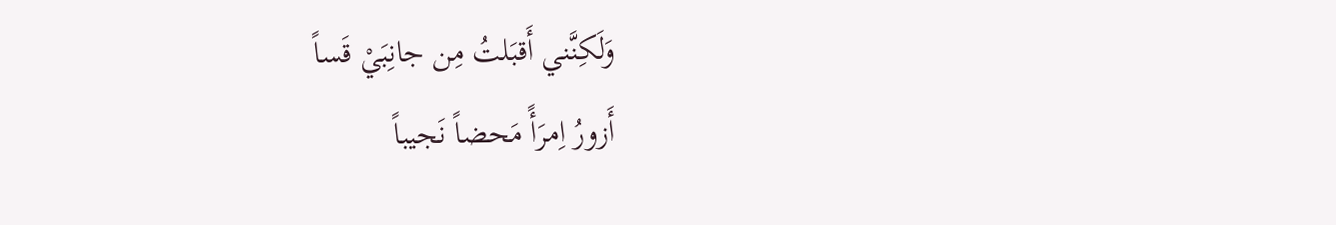وَلَكِنَّني أَقبَلتُ مِن جانِبَيْ قَساً
أَزورُ اِمرَأً مَحضاً نَجيباً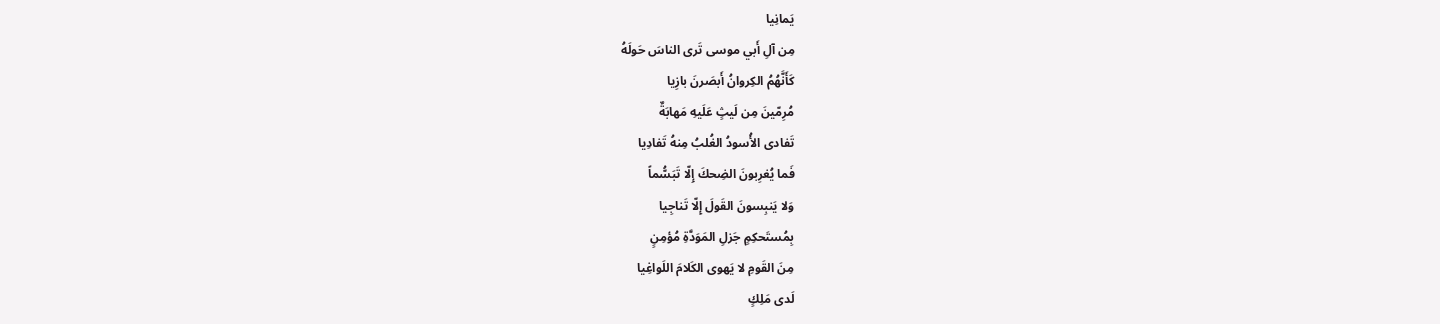يَمانِيا
مِن آلِ أَبي موسى تَرى الناسَ حَولَهُ
كَأَنَّهُمُ الكِروانُ أَبصَرنَ بازِيا
مُرِمّينَ مِن لَيثٍ عَلَيهِ مَهابَةٌ
تَفادى الأُسودُ الغُلبُ مِنهُ تَفادِيا
فَما يُغرِبونَ الضِحكَ إِلّا تَبَسُّماً
وَلا يَنبِسونَ القَولَ إِلّا تَناجِيا
بِمُستَحكِمٍ جَزلِ المَوَدَّةِ مُؤمِنٍ
مِنَ القَومِ لا يَهوى الكَلامَ اللَواغِيا
لَدى مَلِكٍ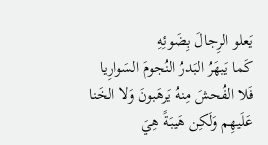يَعلو الرِجالَ بِضَوئِهِ
كَما يَبهَرُ البَدرُ النُجومَ السَوارِيا
فَلا الفُحشَ مِنهُ يَرهَبونَ وَلا الخَنا
عَلَيهِم وَلَكِن هَيبَةً هِيَ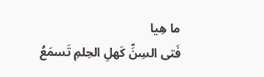ما هِيا
فَتى السِنِّ كَهلِ الحِلمِ تَسمَعُ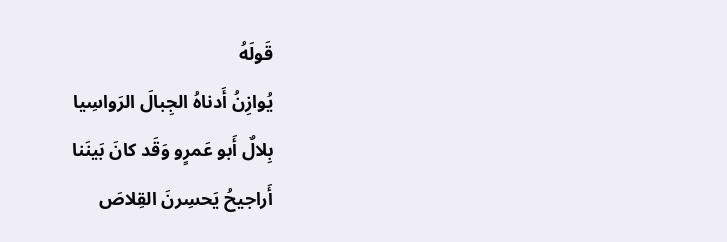قَولَهُ
يُوازِنُ أَدناهُ الجِبالَ الرَواسِيا
بِلالٌ أَبو عَمرٍو وَقَد كانَ بَينَنا
أَراجيحُ يَحسِرنَ القِلاصَ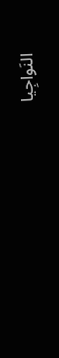النَواجِيا